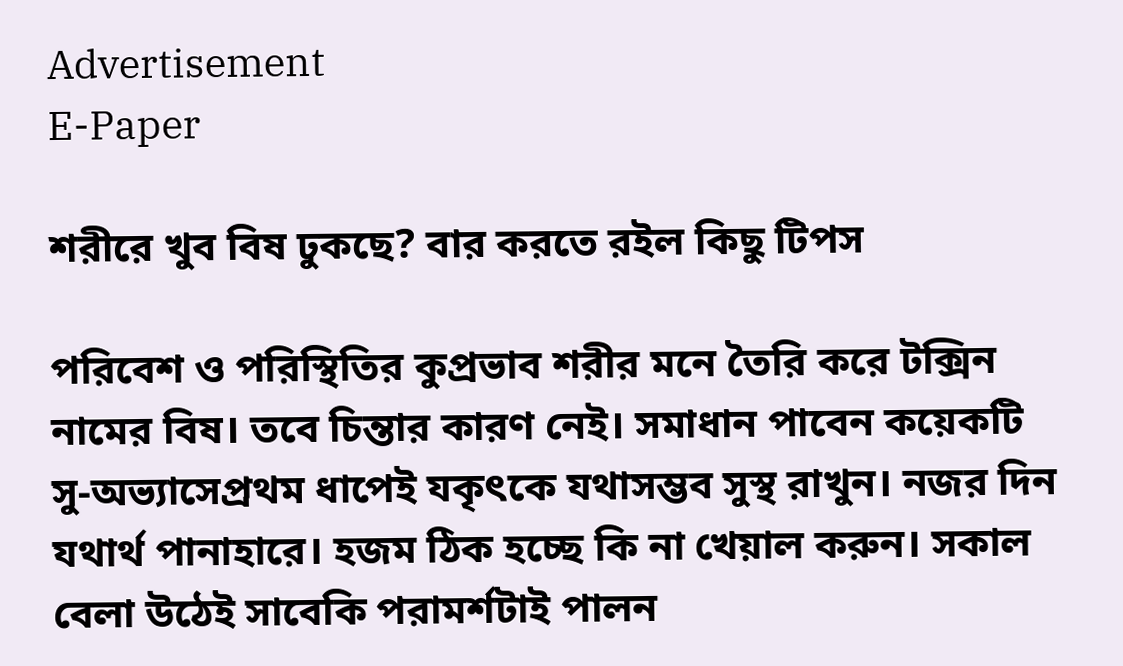Advertisement
E-Paper

শরীরে খুব বিষ ঢুকছে? বার করতে রইল কিছু টিপস

পরিবেশ ও পরিস্থিতির কুপ্রভাব শরীর মনে তৈরি করে টক্সিন নামের বিষ। তবে চিন্তার কারণ নেই। সমাধান পাবেন কয়েকটি সু-অভ্যাসেপ্রথম ধাপেই যকৃৎকে যথাসম্ভব সুস্থ রাখুন। নজর দিন যথার্থ পানাহারে। হজম ঠিক হচ্ছে কি না খেয়াল করুন। সকাল বেলা উঠেই সাবেকি পরামর্শটাই পালন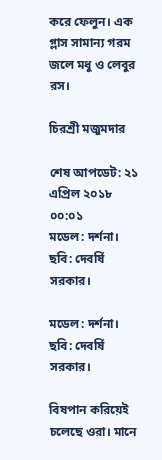করে ফেলুন। এক গ্লাস সামান্য গরম জলে মধু ও লেবুর রস।

চিরশ্রী মজুমদার

শেষ আপডেট: ২১ এপ্রিল ২০১৮ ০০:০১
মডেল: দর্শনা। ছবি: দেবর্ষি সরকার।

মডেল: দর্শনা। ছবি: দেবর্ষি সরকার।

বিষপান করিয়েই চলেছে ওরা। মানে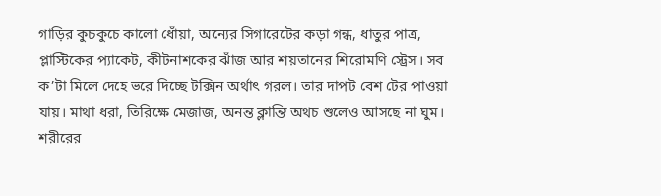গাড়ির কুচকুচে কালো ধোঁয়া, অন্যের সিগারেটের কড়া গন্ধ, ধাতুর পাত্র, প্লাস্টিকের প্যাকেট, কীটনাশকের ঝাঁজ আর শয়তানের শিরোমণি স্ট্রেস। সব ক’টা মিলে দেহে ভরে দিচ্ছে টক্সিন অর্থাৎ গরল। তার দাপট বেশ টের পাওয়া যায়। মাথা ধরা, তিরিক্ষে মেজাজ, অনন্ত ক্লান্তি অথচ শুলেও আসছে না ঘুম। শরীরের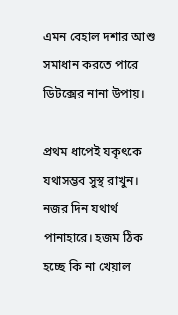এমন বেহাল দশার আশু সমাধান করতে পারে ডিটক্সের নানা উপায়।

প্রথম ধাপেই যকৃৎকে যথাসম্ভব সুস্থ রাখুন। নজর দিন যথার্থ পানাহারে। হজম ঠিক হচ্ছে কি না খেয়াল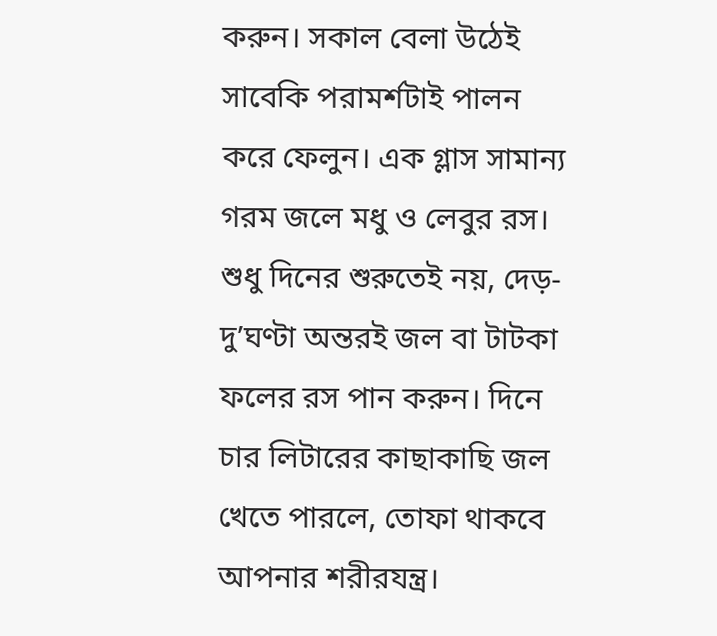করুন। সকাল বেলা উঠেই সাবেকি পরামর্শটাই পালন করে ফেলুন। এক গ্লাস সামান্য গরম জলে মধু ও লেবুর রস। শুধু দিনের শুরুতেই নয়, দেড়-দু’ঘণ্টা অন্তরই জল বা টাটকা ফলের রস পান করুন। দিনে চার লিটারের কাছাকাছি জল খেতে পারলে, তোফা থাকবে আপনার শরীরযন্ত্র।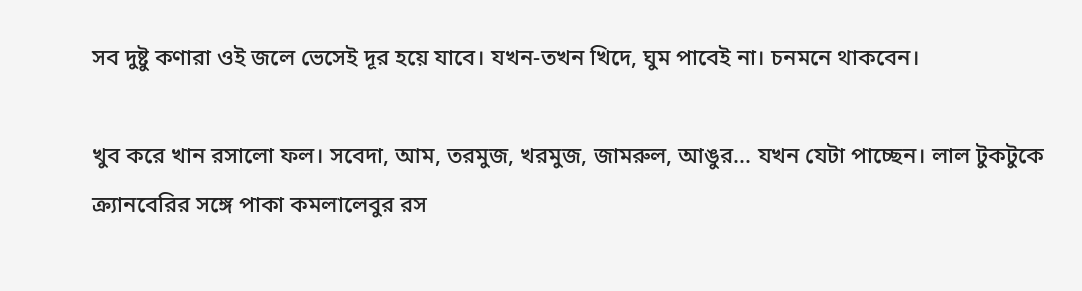সব দুষ্টু কণারা ওই জলে ভেসেই দূর হয়ে যাবে। যখন-তখন খিদে, ঘুম পাবেই না। চনমনে থাকবেন।

খুব করে খান রসালো ফল। সবেদা, আম, তরমুজ, খরমুজ, জামরুল, আঙুর... যখন যেটা পাচ্ছেন। লাল টুকটুকে ক্র্যানবেরির সঙ্গে পাকা কমলালেবুর রস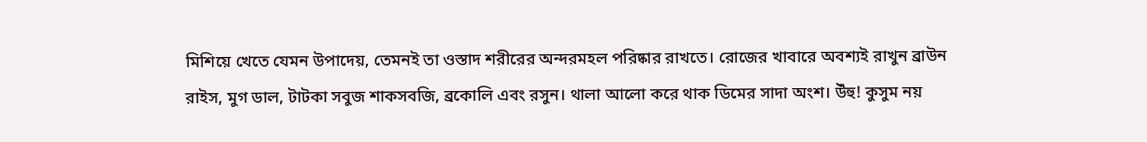মিশিয়ে খেতে যেমন উপাদেয়, তেমনই তা ওস্তাদ শরীরের অন্দরমহল পরিষ্কার রাখতে। রোজের খাবারে অবশ্যই রাখুন ব্রাউন রাইস, মুগ ডাল, টাটকা সবুজ শাকসবজি, ব্রকোলি এবং রসুন। থালা আলো করে থাক ডিমের সাদা অংশ। উঁহু! কুসুম নয়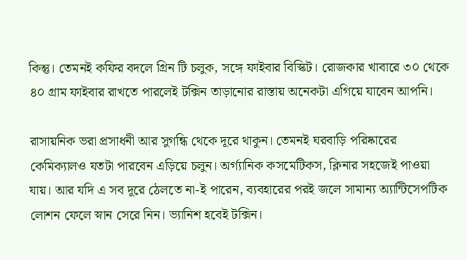কিন্তু। তেমনই কফির বদলে গ্রিন টি চলুক, সঙ্গে ফাইবার বিস্কিট। রোজকার খাবারে ৩০ থেকে ৪০ গ্রাম ফাইবার রাখতে পারলেই টক্সিন তাড়ানোর রাস্তায় অনেকটা এগিয়ে যাবেন আপনি।

রাসায়নিক ভরা প্রসাধনী আর সুগন্ধি থেকে দূরে থাকুন। তেমনই ঘরবাড়ি পরিষ্কারের কেমিক্যালও যতটা পারবেন এড়িয়ে চলুন। অর্গ্যানিক কসমেটিকস, ক্লিনার সহজেই পাওয়া যায়। আর যদি এ সব দূরে ঠেলতে না-ই পারেন, ব্যবহারের পরই জলে সামান্য অ্যান্টিসেপটিক লোশন ফেলে স্নান সেরে নিন। ভ্যানিশ হবেই টক্সিন।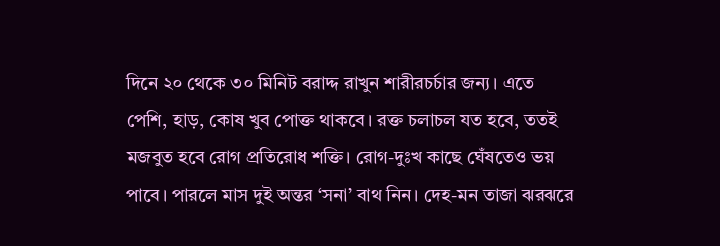দিনে ২০ থেকে ৩০ মিনিট বরাদ্দ রাখুন শারীরচর্চার জন্য। এতে পেশি, হাড়, কোষ খুব পোক্ত থাকবে। রক্ত চলাচল যত হবে, ততই মজবুত হবে রোগ প্রতিরোধ শক্তি। রোগ-দুঃখ কাছে ঘেঁষতেও ভয় পাবে। পারলে মাস দুই অন্তর ‘সনা’ বাথ নিন। দেহ-মন তাজা ঝরঝরে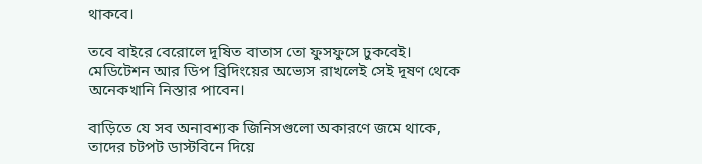থাকবে।

তবে বাইরে বেরোলে দূষিত বাতাস তো ফুসফুসে ঢুকবেই। মেডিটেশন আর ডিপ ব্রিদিংয়ের অভ্যেস রাখলেই সেই দূষণ থেকে অনেকখানি নিস্তার পাবেন।

বাড়িতে যে সব অনাবশ্যক জিনিসগুলো অকারণে জমে থাকে, তাদের চটপট ডাস্টবিনে দিয়ে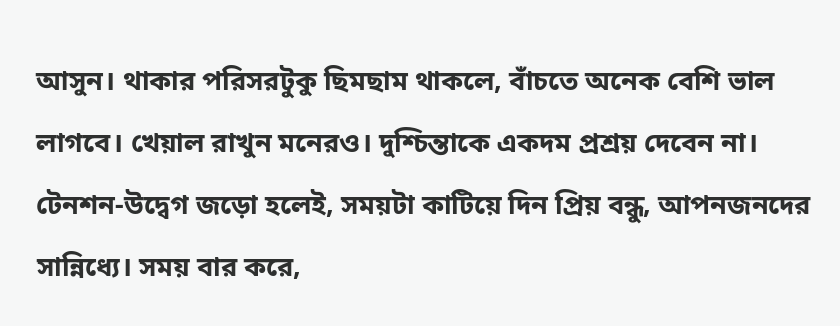আসুন। থাকার পরিসরটুকু ছিমছাম থাকলে, বাঁচতে অনেক বেশি ভাল লাগবে। খেয়াল রাখুন মনেরও। দুশ্চিন্তাকে একদম প্রশ্রয় দেবেন না। টেনশন-উদ্বেগ জড়ো হলেই, সময়টা কাটিয়ে দিন প্রিয় বন্ধু, আপনজনদের সান্নিধ্যে। সময় বার করে,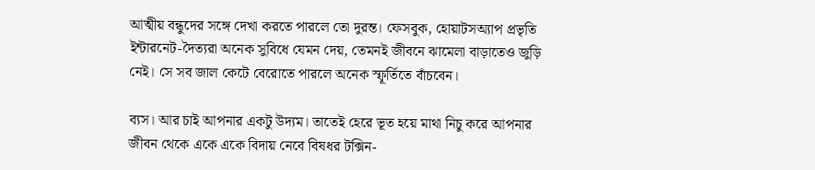আত্মীয় বন্ধুদের সঙ্গে দেখা করতে পারলে তো দুরন্ত। ফেসবুক, হোয়াটসঅ্যাপ প্রভৃতি ইন্টারনেট-দৈত্যরা অনেক সুবিধে যেমন দেয়, তেমনই জীবনে ঝামেলা বাড়াতেও জুড়ি নেই। সে সব জাল কেটে বেরোতে পারলে অনেক স্ফূর্তিতে বাঁচবেন।

ব্যস। আর চাই আপনার একটু উদ্যম। তাতেই হেরে ভূত হয়ে মাথা নিচু করে আপনার জীবন থেকে একে একে বিদায় নেবে বিষধর টক্সিন-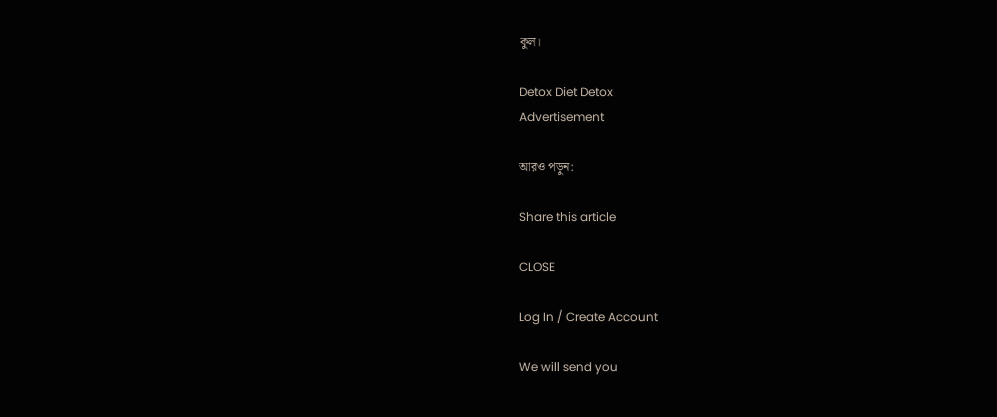কুল।

Detox Diet Detox
Advertisement

আরও পড়ুন:

Share this article

CLOSE

Log In / Create Account

We will send you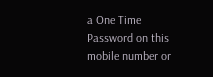a One Time Password on this mobile number or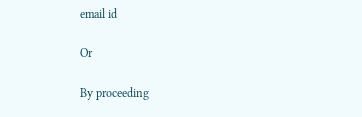email id

Or

By proceeding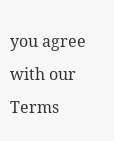you agree with our Terms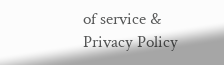of service & Privacy Policy